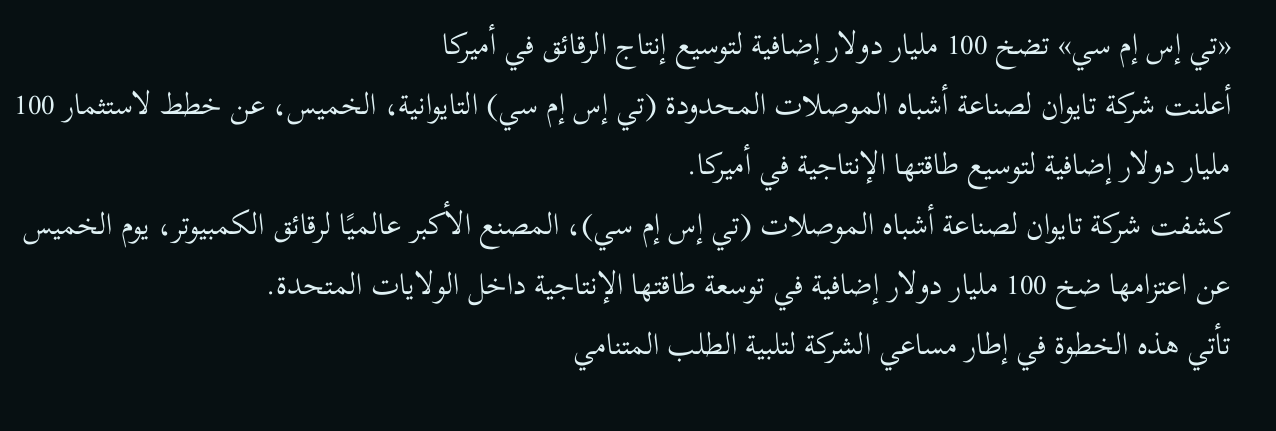«تي إس إم سي» تضخ 100 مليار دولار إضافية لتوسيع إنتاج الرقائق في أميركا
أعلنت شركة تايوان لصناعة أشباه الموصلات المحدودة (تي إس إم سي) التايوانية، الخميس، عن خطط لاستثمار 100 مليار دولار إضافية لتوسيع طاقتها الإنتاجية في أميركا.
كشفت شركة تايوان لصناعة أشباه الموصلات (تي إس إم سي)، المصنع الأكبر عالميًا لرقائق الكمبيوتر، يوم الخميس عن اعتزامها ضخ 100 مليار دولار إضافية في توسعة طاقتها الإنتاجية داخل الولايات المتحدة.
تأتي هذه الخطوة في إطار مساعي الشركة لتلبية الطلب المتنامي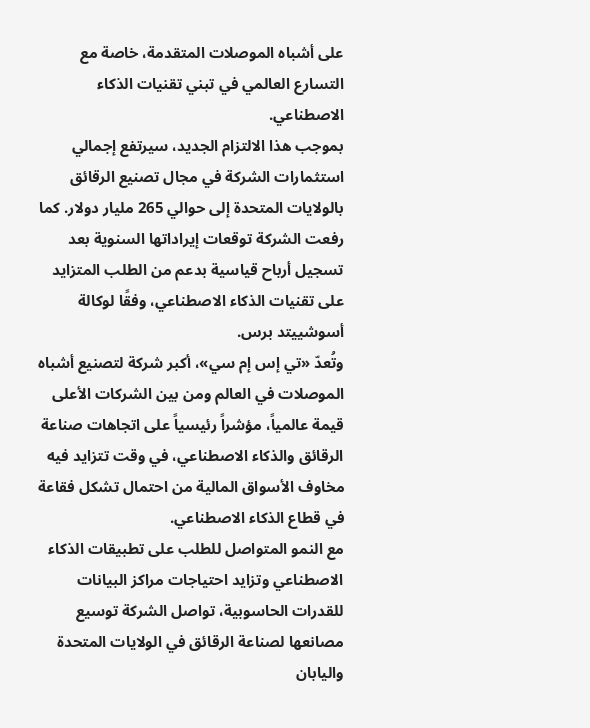على أشباه الموصلات المتقدمة، خاصة مع التسارع العالمي في تبني تقنيات الذكاء الاصطناعي.
بموجب هذا الالتزام الجديد، سيرتفع إجمالي استثمارات الشركة في مجال تصنيع الرقائق بالولايات المتحدة إلى حوالي 265 مليار دولار. كما رفعت الشركة توقعات إيراداتها السنوية بعد تسجيل أرباح قياسية بدعم من الطلب المتزايد على تقنيات الذكاء الاصطناعي، وفقًا لوكالة أسوشييتد برس.
وتُعدّ «تي إس إم سي»، أكبر شركة لتصنيع أشباه الموصلات في العالم ومن بين الشركات الأعلى قيمة عالمياً، مؤشراً رئيسياً على اتجاهات صناعة الرقائق والذكاء الاصطناعي، في وقت تتزايد فيه مخاوف الأسواق المالية من احتمال تشكل فقاعة في قطاع الذكاء الاصطناعي.
مع النمو المتواصل للطلب على تطبيقات الذكاء الاصطناعي وتزايد احتياجات مراكز البيانات للقدرات الحاسوبية، تواصل الشركة توسيع مصانعها لصناعة الرقائق في الولايات المتحدة واليابان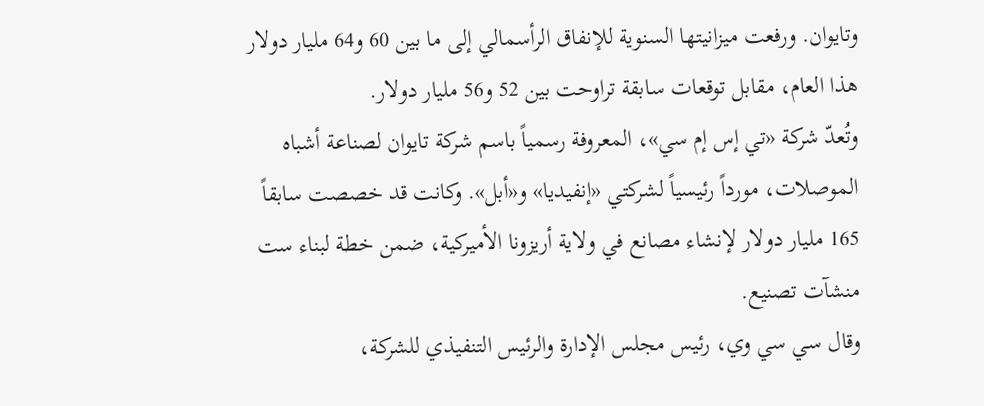وتايوان. ورفعت ميزانيتها السنوية للإنفاق الرأسمالي إلى ما بين 60 و64 مليار دولار هذا العام، مقابل توقعات سابقة تراوحت بين 52 و56 مليار دولار.
وتُعدّ شركة «تي إس إم سي»، المعروفة رسمياً باسم شركة تايوان لصناعة أشباه الموصلات، مورداً رئيسياً لشركتي «إنفيديا» و«أبل». وكانت قد خصصت سابقاً 165 مليار دولار لإنشاء مصانع في ولاية أريزونا الأميركية، ضمن خطة لبناء ست منشآت تصنيع.
وقال سي سي وي، رئيس مجلس الإدارة والرئيس التنفيذي للشركة،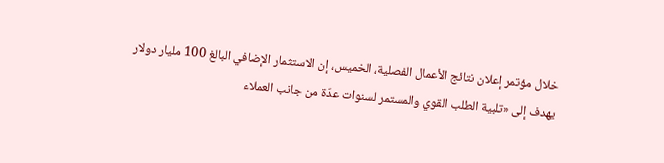خلال مؤتمر إعلان نتائج الأعمال الفصلية، الخميس، إن الاستثمار الإضافي البالغ 100 مليار دولار يهدف إلى «تلبية الطلب القوي والمستمر لسنوات عدّة من جانب العملاء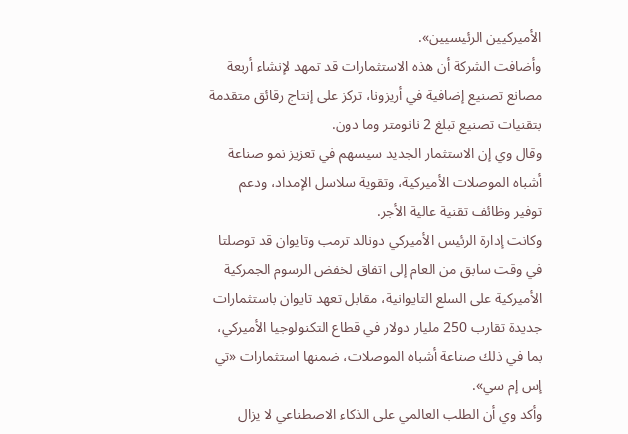الأميركيين الرئيسيين».
وأضافت الشركة أن هذه الاستثمارات قد تمهد لإنشاء أربعة مصانع تصنيع إضافية في أريزونا، تركز على إنتاج رقائق متقدمة بتقنيات تصنيع تبلغ 2 نانومتر وما دون.
وقال وي إن الاستثمار الجديد سيسهم في تعزيز نمو صناعة أشباه الموصلات الأميركية، وتقوية سلاسل الإمداد، ودعم توفير وظائف تقنية عالية الأجر.
وكانت إدارة الرئيس الأميركي دونالد ترمب وتايوان قد توصلتا في وقت سابق من العام إلى اتفاق لخفض الرسوم الجمركية الأميركية على السلع التايوانية، مقابل تعهد تايوان باستثمارات جديدة تقارب 250 مليار دولار في قطاع التكنولوجيا الأميركي، بما في ذلك صناعة أشباه الموصلات، ضمنها استثمارات «تي إس إم سي».
وأكد وي أن الطلب العالمي على الذكاء الاصطناعي لا يزال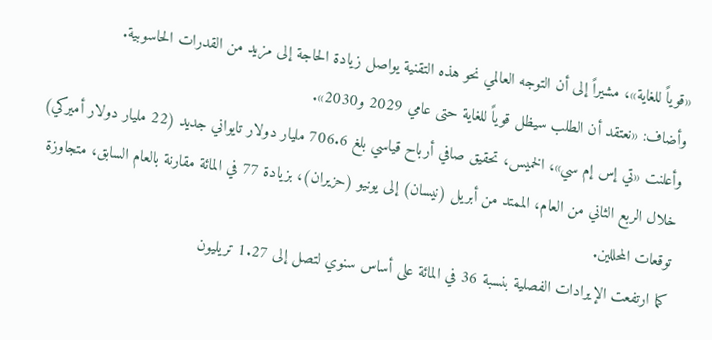«قوياً للغاية»، مشيراً إلى أن التوجه العالمي نحو هذه التقنية يواصل زيادة الحاجة إلى مزيد من القدرات الحاسوبية.
وأضاف: «نعتقد أن الطلب سيظل قوياً للغاية حتى عامي 2029 و2030».
وأعلنت «تي إس إم سي»، الخميس، تحقيق صافي أرباح قياسي بلغ 706.6 مليار دولار تايواني جديد (22 مليار دولار أميركي) خلال الربع الثاني من العام، الممتد من أبريل (نيسان) إلى يونيو (حزيران)، بزيادة 77 في المائة مقارنة بالعام السابق، متجاوزة توقعات المحللين.
كما ارتفعت الإيرادات الفصلية بنسبة 36 في المائة على أساس سنوي لتصل إلى 1.27 تريليون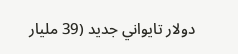دولار تايواني جديد (39 مليار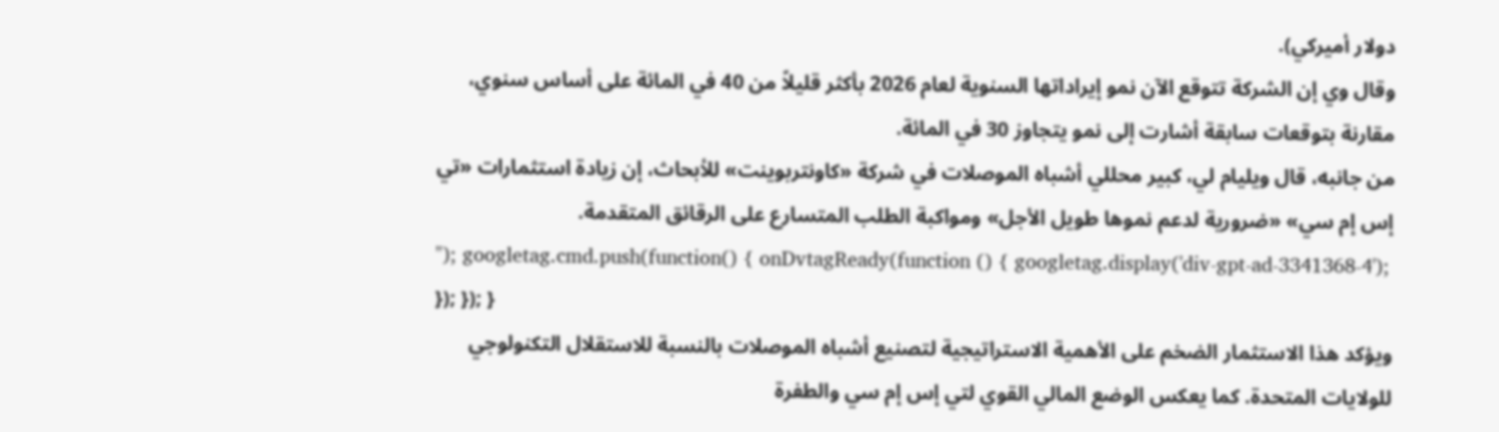دولار أميركي).
وقال وي إن الشركة تتوقع الآن نمو إيراداتها السنوية لعام 2026 بأكثر قليلاً من 40 في المائة على أساس سنوي، مقارنة بتوقعات سابقة أشارت إلى نمو يتجاوز 30 في المائة.
من جانبه، قال ويليام لي، كبير محللي أشباه الموصلات في شركة «كاونتربوينت» للأبحاث، إن زيادة استثمارات «تي إس إم سي» «ضرورية لدعم نموها طويل الأجل» ومواكبة الطلب المتسارع على الرقائق المتقدمة.
"); googletag.cmd.push(function() { onDvtagReady(function () { googletag.display('div-gpt-ad-3341368-4'); }); }); }
ويؤكد هذا الاستثمار الضخم على الأهمية الاستراتيجية لتصنيع أشباه الموصلات بالنسبة للاستقلال التكنولوجي للولايات المتحدة. كما يعكس الوضع المالي القوي لتي إس إم سي والطفرة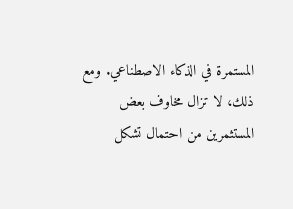المستمرة في الذكاء الاصطناعي. ومع ذلك، لا تزال مخاوف بعض المستثمرين من احتمال تشكل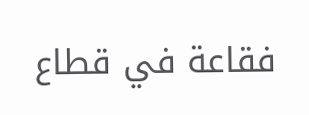فقاعة في قطاع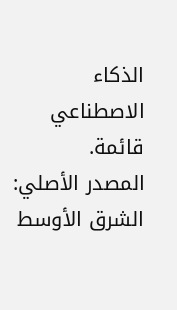الذكاء الاصطناعي قائمة.
المصدر الأصلي: الشرق الأوسط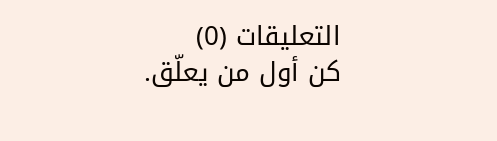التعليقات (0)
كن أول من يعلّق.